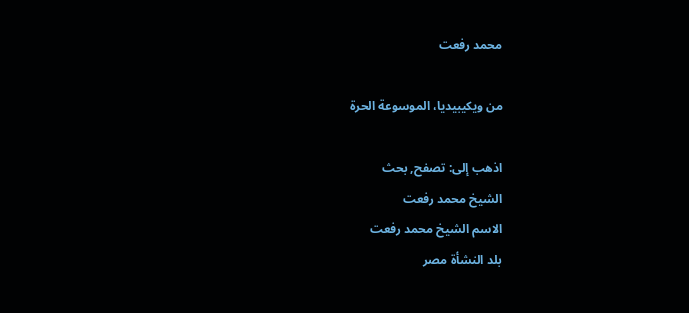محمد رفعت

من ويكيبيديا، الموسوعة الحرة

اذهب إلى: تصفح, بحث
الشيخ محمد رفعت
الاسم الشيخ محمد رفعت
بلد النشأة مصر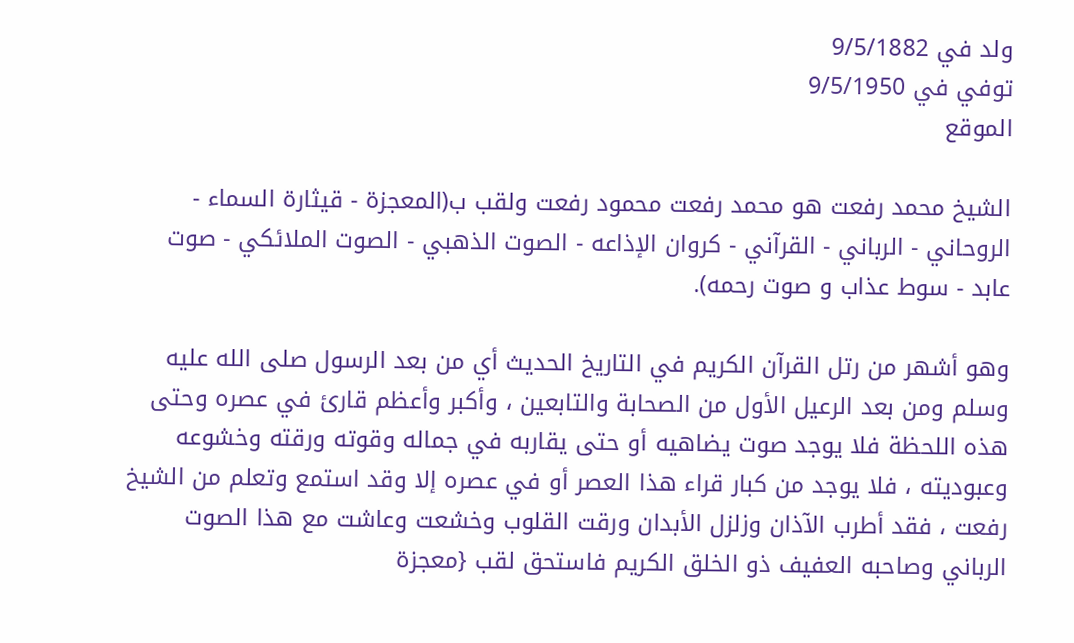ولد في 9/5/1882
توفي في 9/5/1950
الموقع

الشيخ محمد رفعت هو محمد رفعت محمود رفعت ولقب ب(المعجزة - قيثارة السماء - الروحاني - الرباني - القرآني - كروان الإذاعه - الصوت الذهبي - الصوت الملائكي - صوت عابد - سوط عذاب و صوت رحمه).

وهو أشهر من رتل القرآن الكريم في التاريخ الحديث أي من بعد الرسول صلى الله عليه وسلم ومن بعد الرعيل الأول من الصحابة والتابعين ، وأكبر وأعظم قارئ في عصره وحتى هذه اللحظة فلا يوجد صوت يضاهيه أو حتى يقاربه في جماله وقوته ورقته وخشوعه وعبوديته ، فلا يوجد من كبار قراء هذا العصر أو في عصره إلا وقد استمع وتعلم من الشيخ رفعت ، فقد أطرب الآذان وزلزل الأبدان ورقت القلوب وخشعت وعاشت مع هذا الصوت الرباني وصاحبه العفيف ذو الخلق الكريم فاستحق لقب {معجزة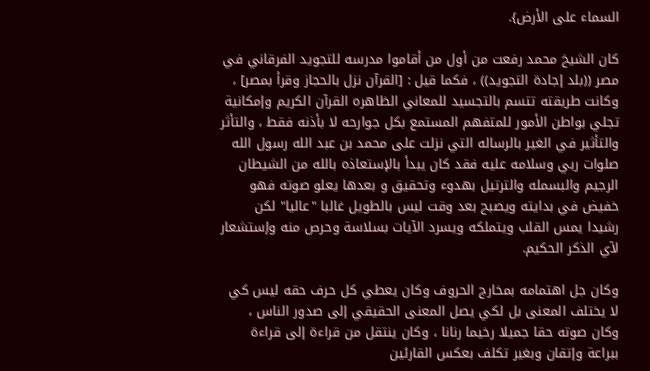السماء على الأرض}.

كان الشيخ محمد رفعت من أول من أقاموا مدرسه للتجويد الفرقاني في مصر ((بلد إجادة التجويد)) ، فكما قيل : [القرآن نزل بالحجاز وقرأ بمصر] ، وكانت طريقته تتسم بالتجسيد للمعاني الظاهره القرآن الكريم وإمكانية تجلي بواطن الأمور للمتفهم المستمع بكل جوارحه لا بأذنه فقط ، والتأثر والتأثير في الغير بالرساله التي نزلت على محمد بن عبد الله رسول الله صلوات ربي وسلامه عليه فقد كان يبدأ بالإستعاذه بالله من الشيطان الرجيم والبسمله والترتيل بهدوء وتحقيق و بعدها يعلو صوته فهو خفيض في بدايته ويصبح بعد وقت ليس بالطويل غالبا "عاليا" لكن رشيدا يمس القلب ويتملكه ويسرد الآيات بسلاسة وحرص منه وإستشعار لآي الذكر الحكيم.

وكان جل اهتمامه بمخارج الحروف وكان يعطي كل حرف حقه ليس كي لا يختلف المعنى بل لكي يصل المعنى الحقيقي إلى صدور الناس ، وكان صوته حقا جميلا رخيما رنانا ، وكان ينتقل من قراءة إلى قراءة ببراعة وإتقان وبغير تكلف بعكس القارئين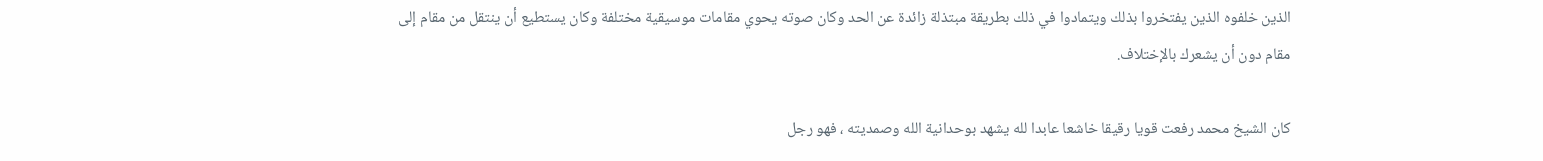الذين خلفوه الذين يفتخروا بذلك ويتمادوا في ذلك بطريقة مبتذلة زائدة عن الحد وكان صوته يحوي مقامات موسيقية مختلفة وكان يستطيع أن ينتقل من مقام إلى مقام دون أن يشعرك بالإختلاف.

كان الشيخ محمد رفعت قويا رقيقا خاشعا عابدا لله يشهد بوحدانية الله وصمديته ، فهو رجل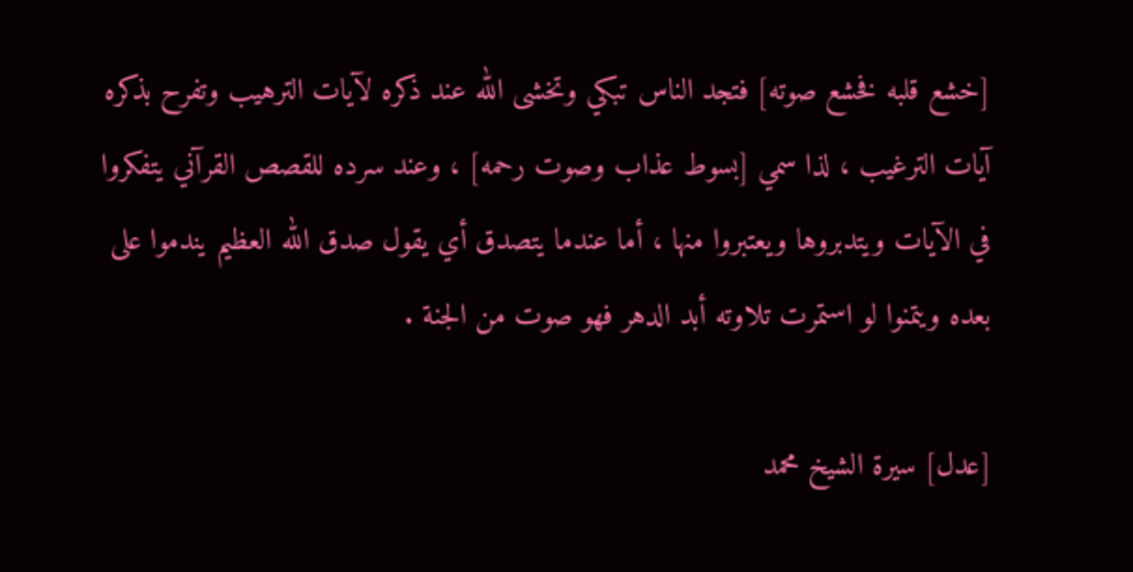[خشع قلبه فخشع صوته] فتجد الناس تبكي وتخشى الله عند ذكره لآيات الترهيب وتفرح بذكره آيات الترغيب ، لذا سمي [بسوط عذاب وصوت رحمه] ، وعند سرده للقصص القرآني يتفكروا في الآيات ويتدبروها ويعتبروا منها ، أما عندما يتصدق أي يقول صدق الله العظيم يندموا على بعده ويتمنوا لو استمرت تلاوته أبد الدهر فهو صوت من الجنة .

[عدل] سيرة الشيخ محمد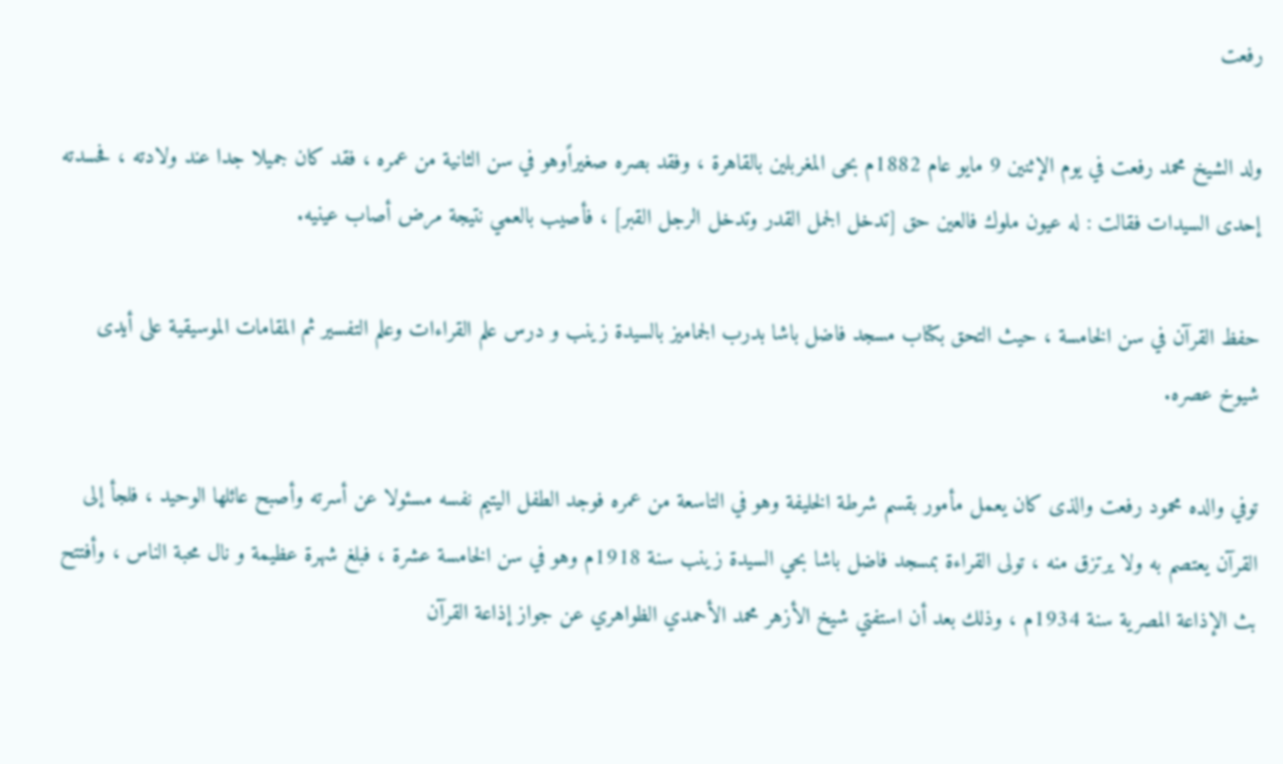رفعت

ولد الشيخ محمد رفعت في يوم الإثنين 9 مايو عام 1882م بحى المغربلين بالقاهرة ، وفقد بصره صغيراًوهو في سن الثانية من عمره ، فقد كان جميلا جدا عند ولادته ، فحسدته إحدى السيدات فقالت : له عيون ملوك فالعين حق [تدخل الجمل القدر وتدخل الرجل القبر] ، فأصيب بالعمي نتيجة مرض أصاب عينيه.

حفظ القرآن في سن الخامسة ، حيث التحق بكتاب مسجد فاضل باشا بدرب الجماميز بالسيدة زينب و درس علم القراءات وعلم التفسير ثم المقامات الموسيقية على أيدى شيوخ عصره.

توفي والده محمود رفعت والذى كان يعمل مأمور بقسم شرطة الخليفة وهو في التاسعة من عمره فوجد الطفل اليتيم نفسه مسئولا عن أسرته وأصبح عائلها الوحيد ، فلجأ إلى القرآن يعتصم به ولا يرتزق منه ، تولى القراءة بمسجد فاضل باشا بحي السيدة زينب سنة 1918م وهو في سن الخامسة عشرة ، فبلغ شهرة عظيمة و نال محبة الناس ، وأفتتح بث الإذاعة المصرية سنة 1934م ، وذلك بعد أن استفتي شيخ الأزهر محمد الأحمدي الظواهري عن جواز إذاعة القرآن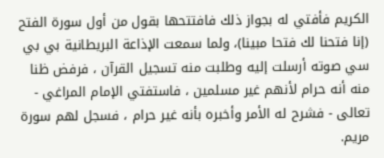الكريم فأفتي له بجواز ذلك فافتتحها بقول من أول سورة الفتح (إنا فتحنا لك فتحا مبينا)، ولما سمعت الإذاعة البريطانية بي بي سي صوته أرسلت إليه وطلبت منه تسجيل القرآن ، فرفض ظنا منه أنه حرام لأنهم غير مسلمين ، فاستفتي الإمام المراغي - تعالى - فشرح له الأمر وأخبره بأنه غير حرام ، فسجل لهم سورة مريم.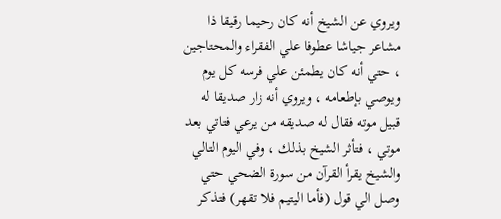ويروي عن الشيخ أنه كان رحيما رقيقا ذا مشاعر جياشا عطوفا علي الفقراء والمحتاجين ، حتي أنه كان يطمئن علي فرسه كل يوم ويوصي بإطعامه ، ويروي أنه زار صديقا له قبيل موته فقال له صديقه من يرعي فتاتي بعد موتي ، فتأثر الشيخ بذلك ، وفي اليوم التالي والشيخ يقرأ القرآن من سورة الضحي حتي وصل الي قول (فأما اليتيم فلا تقهر) فتذكر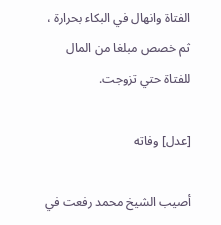الفتاة وانهال في البكاء بحرارة ، ثم خصص مبلغا من المال للفتاة حتي تزوجت.

[عدل] وفاته

أصيب الشيخ محمد رفعت في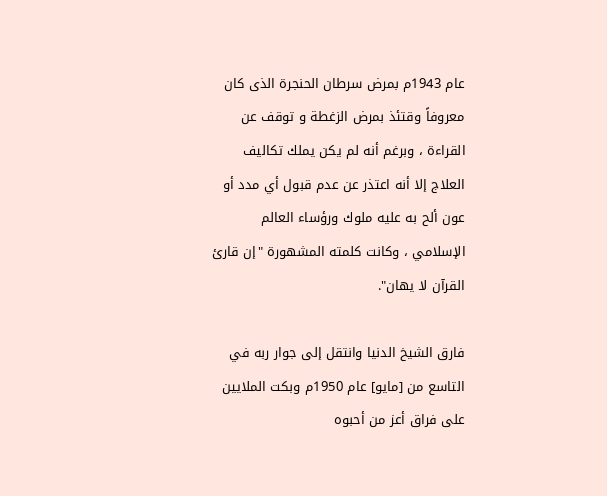عام 1943م بمرض سرطان الحنجرة الذى كان معروفاً وقتئذ بمرض الزغطة و توقف عن القراءة ، وبرغم أنه لم يكن يملك تكاليف العلاج إلا أنه اعتذر عن عدم قبول أي مدد أو عون ألح به عليه ملوك ورؤساء العالم الإسلامي ، وكانت كلمته المشهورة "إن قارئ القرآن لا يهان".

فارق الشيخ الدنيا وانتقل إلى جوار ربه في التاسع من [مايو] عام 1950م وبكت الملايين على فراق أعز من أحبوه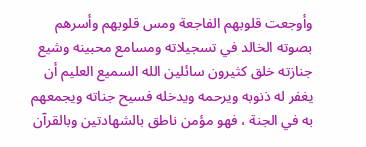وأوجعت قلوبهم الفاجعة ومس قلوبهم وأسرهم بصوته الخالد في تسجيلاته ومسامع محبينه وشيع جنازته خلق كثيرون سائلين الله السميع العليم أن يغفر له ذنوبه ويرحمه ويدخله فسيح جناته ويجمعهم به في الجنة ، فهو مؤمن ناطق بالشهادتين وبالقرآن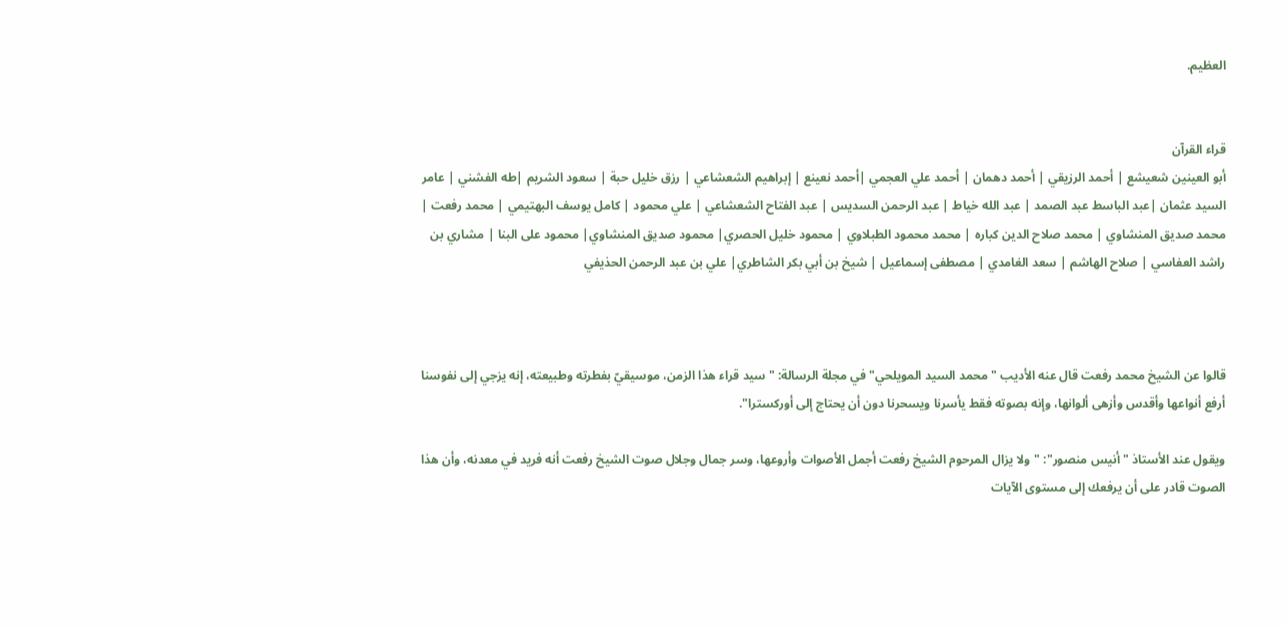العظيم.


قراء القرآن
أبو العينين شعيشع | أحمد الرزيقي | أحمد دهمان | أحمد علي العجمي |أحمد نعينع | إبراهيم الشعشاعي | رزق خليل حبة | سعود الشريم |طه الفشني | عامر السيد عثمان |عبد الباسط عبد الصمد | عبد الله خياط | عبد الرحمن السديس | عبد الفتاح الشعشاعي | علي محمود | كامل يوسف البهتيمي | محمد رفعت | محمد صديق المنشاوي | محمد صلاح الدين كباره | محمد محمود الطبلاوي | محمود خليل الحصري| محمود صديق المنشاوي| محمود على البنا | مشاري بن راشد العفاسي | صلاح الهاشم | سعد الغامدي | مصطفى إسماعيل | شيخ بن أبي بكر الشاطري| علي بن عبد الرحمن الحذيفي



قالوا عن الشيخ محمد رفعت قال عنه الأديب "محمد السيد المويلحي" في مجلة الرسالة: "سيد قراء هذا الزمن، موسيقيّ بفطرته وطبيعته، إنه يزجي إلى نفوسنا أرفع أنواعها وأقدس وأزهى ألوانها، وإنه بصوته فقط يأسرنا ويسحرنا دون أن يحتاج إلى أوركسترا".

ويقول عند الأستاذ "أنيس منصور": "ولا يزال المرحوم الشيخ رفعت أجمل الأصوات وأروعها، وسر جمال وجلال صوت الشيخ رفعت أنه فريد في معدنه، وأن هذا الصوت قادر على أن يرفعك إلى مستوى الآيات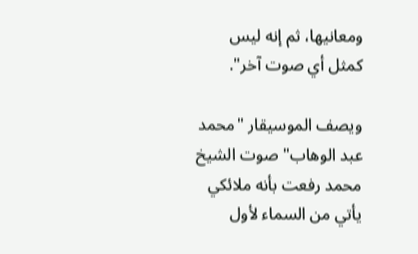ومعانيها، ثم إنه ليس كمثل أي صوت آخر".

ويصف الموسيقار "محمد عبد الوهاب" صوت الشيخ محمد رفعت بأنه ملائكي يأتي من السماء لأول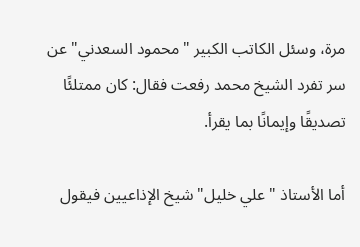مرة، وسئل الكاتب الكبير "محمود السعدني" عن سر تفرد الشيخ محمد رفعت فقال: كان ممتلئًا تصديقًا وإيمانًا بما يقرأ.

أما الأستاذ "علي خليل" شيخ الإذاعيين فيقول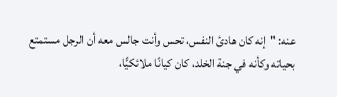عنه: "إنه كان هادئ النفس، تحس وأنت جالس معه أن الرجل مستمتع بحياته وكأنه في جنة الخلد، كان كيانًا ملائكيًّا،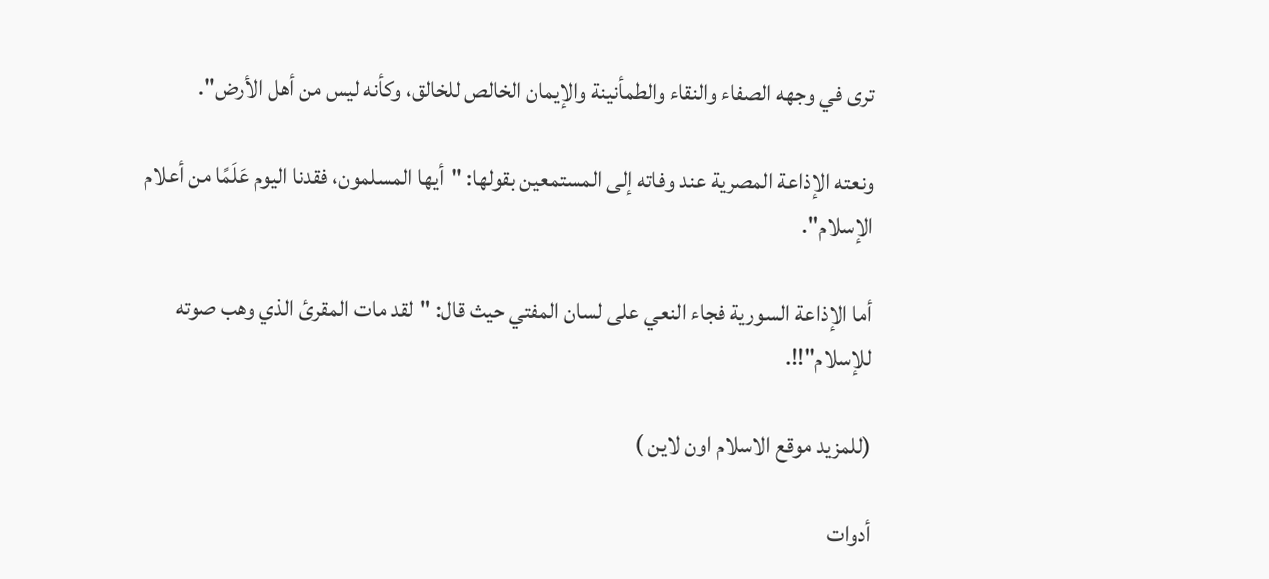ترى في وجهه الصفاء والنقاء والطمأنينة والإيمان الخالص للخالق، وكأنه ليس من أهل الأرض".

ونعته الإذاعة المصرية عند وفاته إلى المستمعين بقولها: "أيها المسلمون، فقدنا اليوم عَلَمًا من أعلام الإسلام".

أما الإذاعة السورية فجاء النعي على لسان المفتي حيث قال: "لقد مات المقرئ الذي وهب صوته للإسلام"!!.

(للمزيد موقع الاسلام اون لاين )

أدوات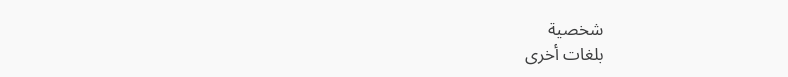شخصية
بلغات أخرى